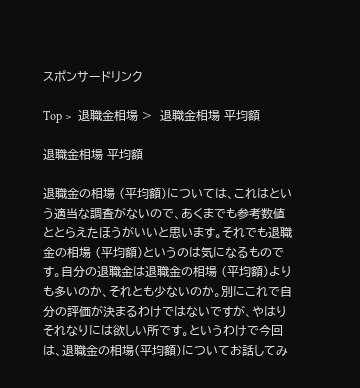スポンサードリンク

Top >  退職金相場 >  退職金相場 平均額

退職金相場 平均額

退職金の相場 (平均額)については、これはという適当な調査がないので、あくまでも参考数値ととらえたほうがいいと思います。それでも退職金の相場 (平均額)というのは気になるものです。自分の退職金は退職金の相場 (平均額)よりも多いのか、それとも少ないのか。別にこれで自分の評価が決まるわけではないですが、やはりそれなりには欲しい所です。というわけで今回は、退職金の相場(平均額)についてお話してみ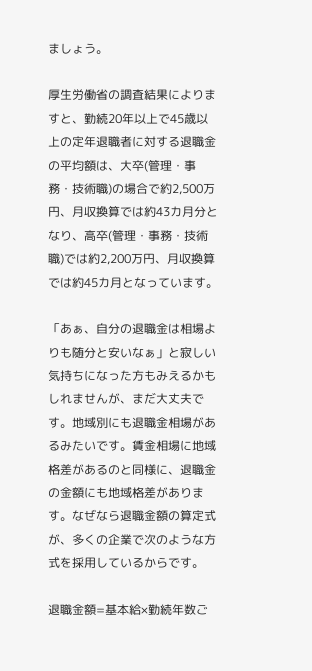ましょう。

厚生労働省の調査結果によりますと、勤続20年以上で45歳以上の定年退職者に対する退職金の平均額は、大卒(管理・事務・技術職)の場合で約2,500万円、月収換算では約43カ月分となり、高卒(管理・事務・技術職)では約2,200万円、月収換算では約45カ月となっています。

「あぁ、自分の退職金は相場よりも随分と安いなぁ」と寂しい気持ちになった方もみえるかもしれませんが、まだ大丈夫です。地域別にも退職金相場があるみたいです。賃金相場に地域格差があるのと同様に、退職金の金額にも地域格差があります。なぜなら退職金額の算定式が、多くの企業で次のような方式を採用しているからです。

退職金額=基本給×勤続年数ご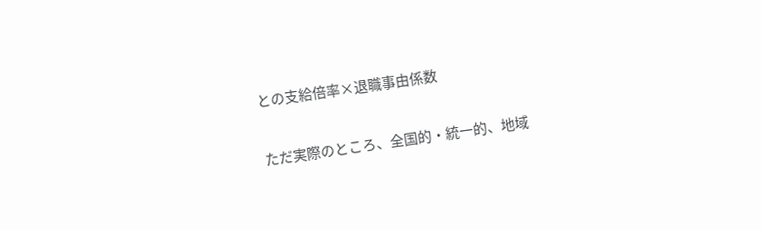との支給倍率×退職事由係数

ただ実際のところ、全国的・統一的、地域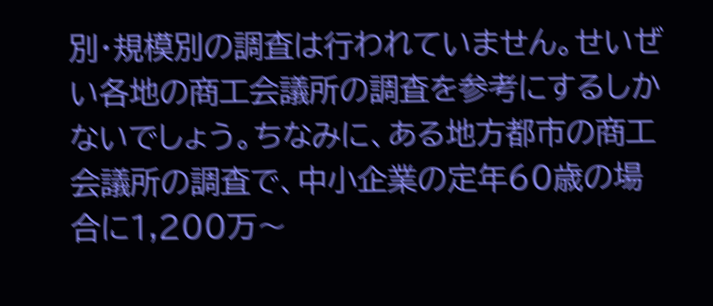別・規模別の調査は行われていません。せいぜい各地の商工会議所の調査を参考にするしかないでしょう。ちなみに、ある地方都市の商工会議所の調査で、中小企業の定年60歳の場合に1,200万〜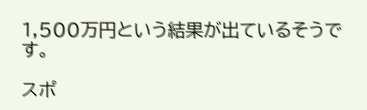1,500万円という結果が出ているそうです。

スポ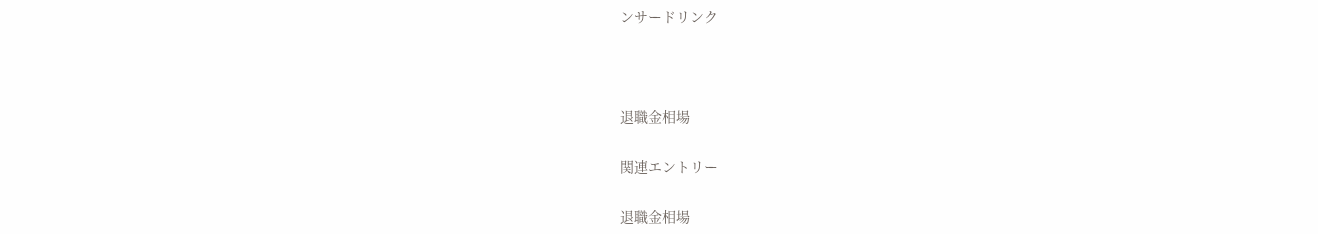ンサードリンク



退職金相場

関連エントリー

退職金相場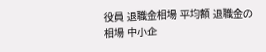役員 退職金相場 平均額 退職金の相場 中小企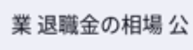業 退職金の相場 公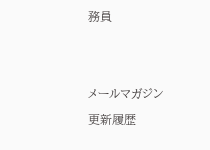務員


メールマガジン
更新履歴